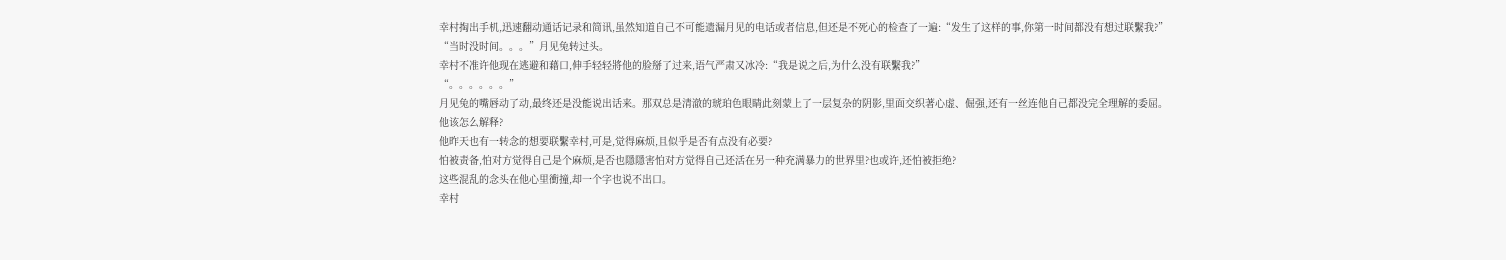幸村掏出手机,迅速翻动通话记录和简讯,虽然知道自己不可能遗漏月见的电话或者信息,但还是不死心的检查了一遍:“发生了这样的事,你第一时间都没有想过联繫我?”
“当时没时间。。。”月见兔转过头。
幸村不准许他现在逃避和藉口,伸手轻轻將他的脸掰了过来,语气严肃又冰冷:“我是说之后,为什么没有联繫我?”
“。。。。。。”
月见兔的嘴唇动了动,最终还是没能说出话来。那双总是清澈的琥珀色眼睛此刻蒙上了一层复杂的阴影,里面交织著心虚、倔强,还有一丝连他自己都没完全理解的委屈。
他该怎么解释?
他昨天也有一转念的想要联繫幸村,可是,觉得麻烦,且似乎是否有点没有必要?
怕被责备,怕对方觉得自己是个麻烦,是否也隱隱害怕对方觉得自己还活在另一种充满暴力的世界里?也或许,还怕被拒绝?
这些混乱的念头在他心里衝撞,却一个字也说不出口。
幸村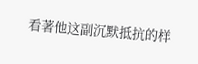看著他这副沉默抵抗的样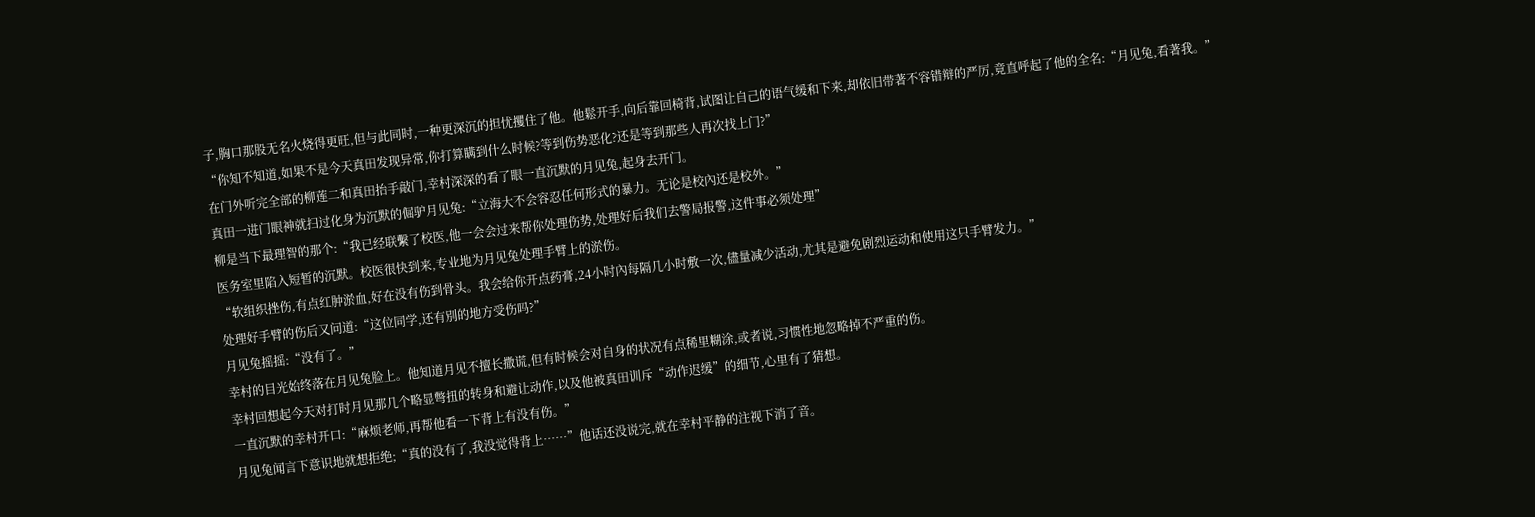子,胸口那股无名火烧得更旺,但与此同时,一种更深沉的担忧攫住了他。他鬆开手,向后靠回椅背,试图让自己的语气缓和下来,却依旧带著不容错辩的严厉,竟直呼起了他的全名:“月见兔,看著我。”
“你知不知道,如果不是今天真田发现异常,你打算瞒到什么时候?等到伤势恶化?还是等到那些人再次找上门?”
在门外听完全部的柳莲二和真田抬手敲门,幸村深深的看了眼一直沉默的月见兔,起身去开门。
真田一进门眼神就扫过化身为沉默的倔驴月见兔:“立海大不会容忍任何形式的暴力。无论是校內还是校外。”
柳是当下最理智的那个:“我已经联繫了校医,他一会会过来帮你处理伤势,处理好后我们去警局报警,这件事必须处理”
医务室里陷入短暂的沉默。校医很快到来,专业地为月见兔处理手臂上的淤伤。
“软组织挫伤,有点红肿淤血,好在没有伤到骨头。我会给你开点药膏,24小时內每隔几小时敷一次,儘量减少活动,尤其是避免剧烈运动和使用这只手臂发力。”
处理好手臂的伤后又问道:“这位同学,还有別的地方受伤吗?”
月见兔摇摇:“没有了。”
幸村的目光始终落在月见兔脸上。他知道月见不擅长撒谎,但有时候会对自身的状况有点稀里糊涂,或者说,习惯性地忽略掉不严重的伤。
幸村回想起今天对打时月见那几个略显彆扭的转身和避让动作,以及他被真田训斥“动作迟缓”的细节,心里有了猜想。
一直沉默的幸村开口:“麻烦老师,再帮他看一下背上有没有伤。”
月见兔闻言下意识地就想拒绝;“真的没有了,我没觉得背上……”他话还没说完,就在幸村平静的注视下消了音。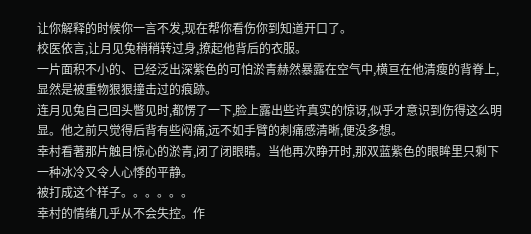让你解释的时候你一言不发,现在帮你看伤你到知道开口了。
校医依言,让月见兔稍稍转过身,撩起他背后的衣服。
一片面积不小的、已经泛出深紫色的可怕淤青赫然暴露在空气中,横亘在他清瘦的背脊上,显然是被重物狠狠撞击过的痕跡。
连月见兔自己回头瞥见时,都愣了一下,脸上露出些许真实的惊讶,似乎才意识到伤得这么明显。他之前只觉得后背有些闷痛,远不如手臂的刺痛感清晰,便没多想。
幸村看著那片触目惊心的淤青,闭了闭眼睛。当他再次睁开时,那双蓝紫色的眼眸里只剩下一种冰冷又令人心悸的平静。
被打成这个样子。。。。。。
幸村的情绪几乎从不会失控。作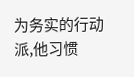为务实的行动派,他习惯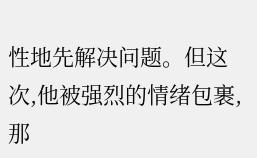性地先解决问题。但这次,他被强烈的情绪包裹,那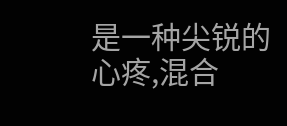是一种尖锐的心疼,混合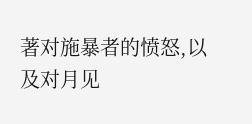著对施暴者的愤怒,以及对月见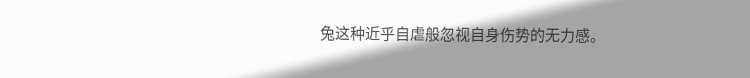兔这种近乎自虐般忽视自身伤势的无力感。